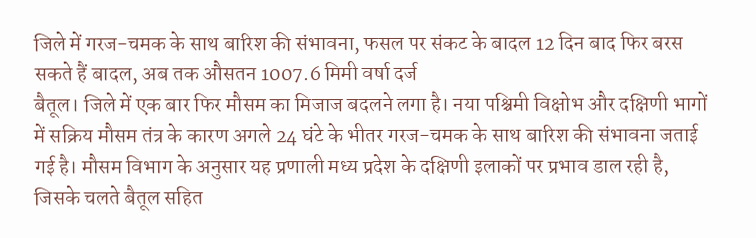जिले में गरज-चमक के साथ बारिश की संभावना, फसल पर संकट के बादल 12 दिन बाद फिर बरस सकते हैं बादल, अब तक औसतन 1007.6 मिमी वर्षा दर्ज
बैतूल। जिले में एक बार फिर मौसम का मिजाज बदलने लगा है। नया पश्चिमी विक्षोभ और दक्षिणी भागों में सक्रिय मौसम तंत्र के कारण अगले 24 घंटे के भीतर गरज-चमक के साथ बारिश की संभावना जताई गई है। मौसम विभाग के अनुसार यह प्रणाली मध्य प्रदेश के दक्षिणी इलाकों पर प्रभाव डाल रही है, जिसके चलते बैतूल सहित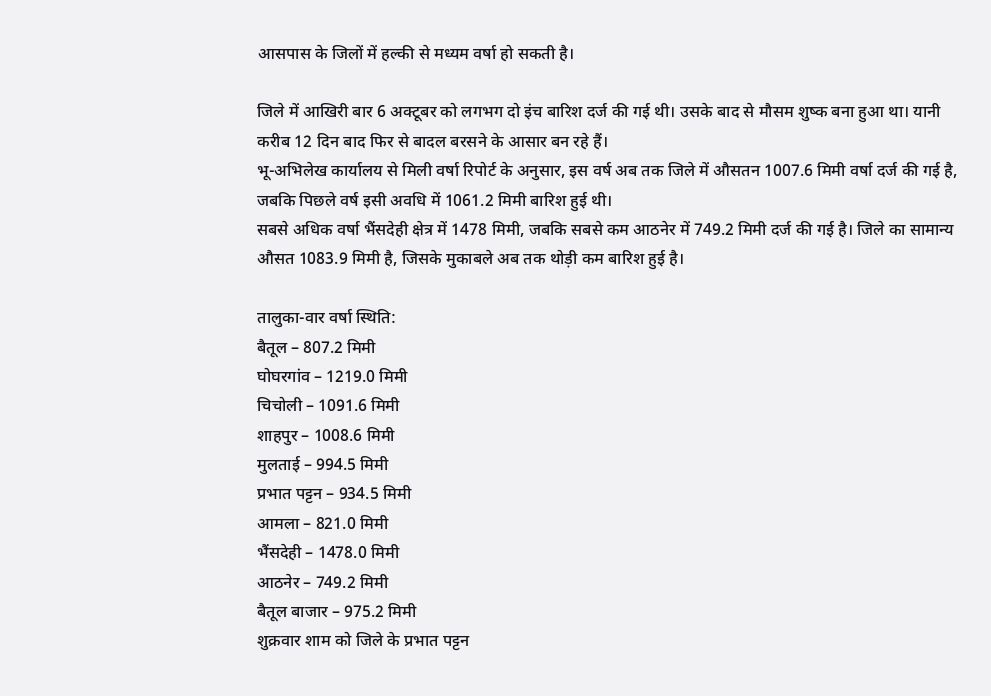आसपास के जिलों में हल्की से मध्यम वर्षा हो सकती है।

जिले में आखिरी बार 6 अक्टूबर को लगभग दो इंच बारिश दर्ज की गई थी। उसके बाद से मौसम शुष्क बना हुआ था। यानी करीब 12 दिन बाद फिर से बादल बरसने के आसार बन रहे हैं।
भू-अभिलेख कार्यालय से मिली वर्षा रिपोर्ट के अनुसार, इस वर्ष अब तक जिले में औसतन 1007.6 मिमी वर्षा दर्ज की गई है, जबकि पिछले वर्ष इसी अवधि में 1061.2 मिमी बारिश हुई थी।
सबसे अधिक वर्षा भैंसदेही क्षेत्र में 1478 मिमी, जबकि सबसे कम आठनेर में 749.2 मिमी दर्ज की गई है। जिले का सामान्य औसत 1083.9 मिमी है, जिसके मुकाबले अब तक थोड़ी कम बारिश हुई है।

तालुका-वार वर्षा स्थिति:
बैतूल – 807.2 मिमी
घोघरगांव – 1219.0 मिमी
चिचोली – 1091.6 मिमी
शाहपुर – 1008.6 मिमी
मुलताई – 994.5 मिमी
प्रभात पट्टन – 934.5 मिमी
आमला – 821.0 मिमी
भैंसदेही – 1478.0 मिमी
आठनेर – 749.2 मिमी
बैतूल बाजार – 975.2 मिमी
शुक्रवार शाम को जिले के प्रभात पट्टन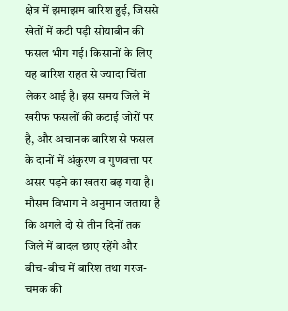क्षेत्र में झमाझम बारिश हुई, जिससे खेतों में कटी पड़ी सोयाबीन की फसल भीग गई। किसानों के लिए यह बारिश राहत से ज्यादा चिंता लेकर आई है। इस समय जिले में खरीफ फसलों की कटाई जोरों पर है, और अचानक बारिश से फसल के दानों में अंकुरण व गुणवत्ता पर असर पड़ने का खतरा बढ़ गया है।
मौसम विभाग ने अनुमान जताया है कि अगले दो से तीन दिनों तक जिले में बादल छाए रहेंगे और बीच-बीच में बारिश तथा गरज-चमक की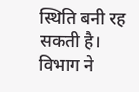स्थिति बनी रह सकती है। विभाग ने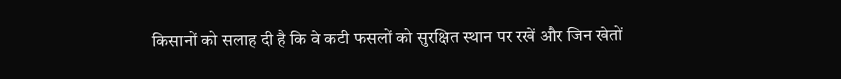किसानों को सलाह दी है कि वे कटी फसलों को सुरक्षित स्थान पर रखें और जिन खेतों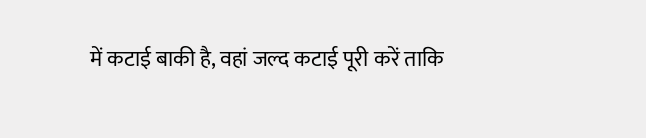में कटाई बाकी है, वहां जल्द कटाई पूरी करें ताकि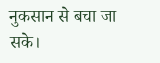नुकसान से बचा जा सके।